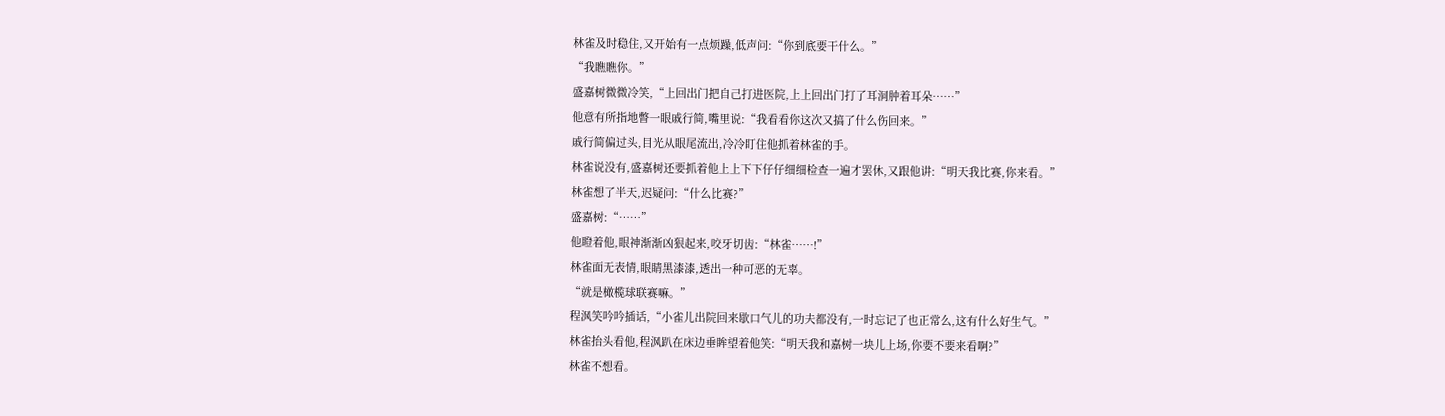林雀及时稳住,又开始有一点烦躁,低声问:“你到底要干什么。”
“我瞧瞧你。”
盛嘉树微微冷笑,“上回出门把自己打进医院,上上回出门打了耳洞肿着耳朵……”
他意有所指地瞥一眼戚行简,嘴里说:“我看看你这次又搞了什么伤回来。”
戚行简偏过头,目光从眼尾流出,冷冷盯住他抓着林雀的手。
林雀说没有,盛嘉树还要抓着他上上下下仔仔细细检查一遍才罢休,又跟他讲:“明天我比赛,你来看。”
林雀想了半天,迟疑问:“什么比赛?”
盛嘉树:“……”
他瞪着他,眼神渐渐凶狠起来,咬牙切齿:“林雀……!”
林雀面无表情,眼睛黑漆漆,透出一种可恶的无辜。
“就是橄榄球联赛嘛。”
程沨笑吟吟插话,“小雀儿出院回来歇口气儿的功夫都没有,一时忘记了也正常么,这有什么好生气。”
林雀抬头看他,程沨趴在床边垂眸望着他笑:“明天我和嘉树一块儿上场,你要不要来看啊?”
林雀不想看。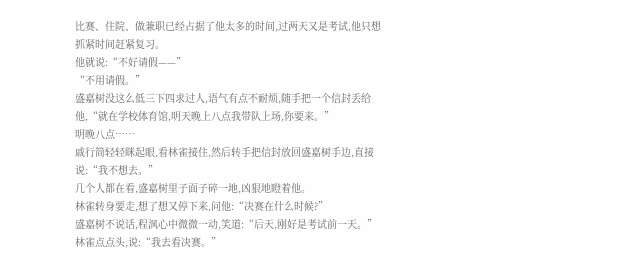比赛、住院、做兼职已经占据了他太多的时间,过两天又是考试,他只想抓紧时间赶紧复习。
他就说:“不好请假——”
“不用请假。”
盛嘉树没这么低三下四求过人,语气有点不耐烦,随手把一个信封丢给他,“就在学校体育馆,明天晚上八点我带队上场,你要来。”
明晚八点……
戚行简轻轻眯起眼,看林雀接住,然后转手把信封放回盛嘉树手边,直接说:“我不想去。”
几个人都在看,盛嘉树里子面子碎一地,凶狠地瞪着他。
林雀转身要走,想了想又停下来,问他:“决赛在什么时候?”
盛嘉树不说话,程沨心中微微一动,笑道:“后天,刚好是考试前一天。”
林雀点点头,说:“我去看决赛。”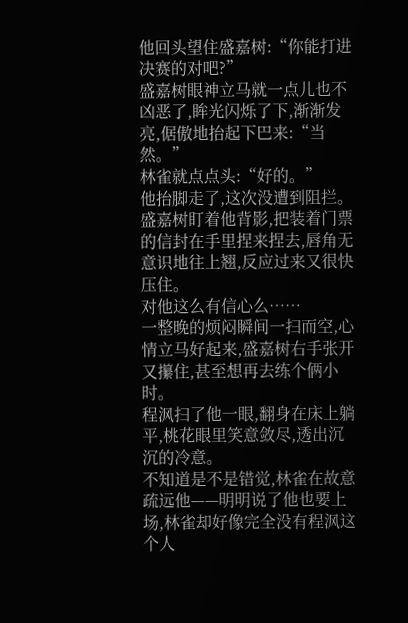他回头望住盛嘉树:“你能打进决赛的对吧?”
盛嘉树眼神立马就一点儿也不凶恶了,眸光闪烁了下,渐渐发亮,倨傲地抬起下巴来:“当然。”
林雀就点点头:“好的。”
他抬脚走了,这次没遭到阻拦。
盛嘉树盯着他背影,把装着门票的信封在手里捏来捏去,唇角无意识地往上翘,反应过来又很快压住。
对他这么有信心么……
一整晚的烦闷瞬间一扫而空,心情立马好起来,盛嘉树右手张开又攥住,甚至想再去练个俩小时。
程沨扫了他一眼,翻身在床上躺平,桃花眼里笑意敛尽,透出沉沉的冷意。
不知道是不是错觉,林雀在故意疏远他——明明说了他也要上场,林雀却好像完全没有程沨这个人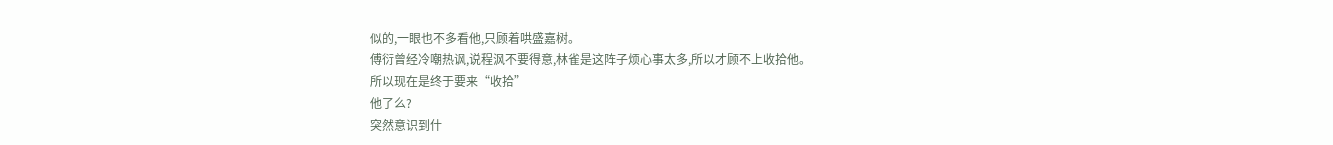似的,一眼也不多看他,只顾着哄盛嘉树。
傅衍曾经冷嘲热讽,说程沨不要得意,林雀是这阵子烦心事太多,所以才顾不上收拾他。
所以现在是终于要来“收拾”
他了么?
突然意识到什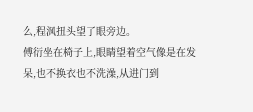么,程沨扭头望了眼旁边。
傅衍坐在椅子上,眼睛望着空气像是在发呆,也不换衣也不洗澡,从进门到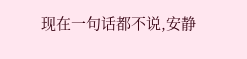现在一句话都不说,安静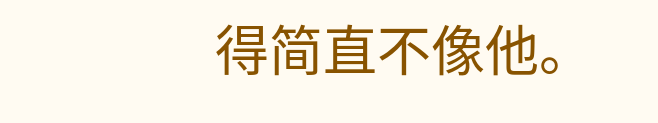得简直不像他。